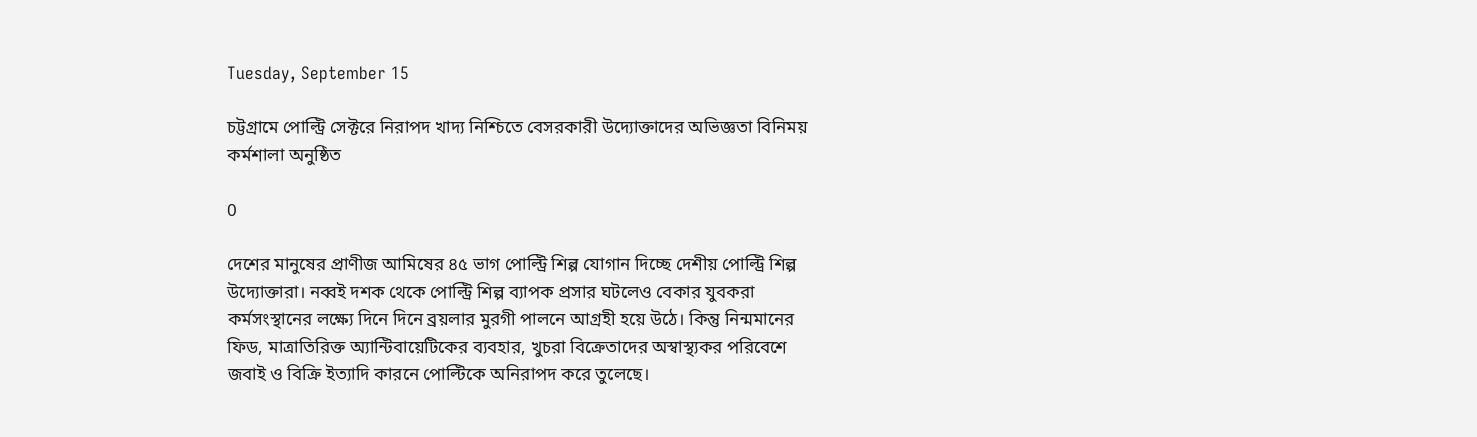Tuesday, September 15

চট্টগ্রামে পোল্ট্রি সেক্টরে নিরাপদ খাদ্য নিশ্চিতে বেসরকারী উদ্যোক্তাদের অভিজ্ঞতা বিনিময় কর্মশালা অনুষ্ঠিত

0

দেশের মানুষের প্রাণীজ আমিষের ৪৫ ভাগ পোল্ট্রি শিল্প যোগান দিচ্ছে দেশীয় পোল্ট্রি শিল্প উদ্যোক্তারা। নব্বই দশক থেকে পোল্ট্রি শিল্প ব্যাপক প্রসার ঘটলেও বেকার যুবকরা কর্মসংস্থানের লক্ষ্যে দিনে দিনে ব্রয়লার মুরগী পালনে আগ্রহী হয়ে উঠে। কিন্তু নিন্মমানের ফিড, মাত্রাতিরিক্ত অ্যান্টিবায়েটিকের ব্যবহার, খুচরা বিক্রেতাদের অস্বাস্থ্যকর পরিবেশে জবাই ও বিক্রি ইত্যাদি কারনে পোল্টিকে অনিরাপদ করে তুলেছে।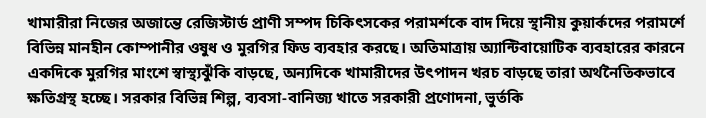খামারীরা নিজের অজান্তে রেজিস্টার্ড প্রাণী সম্পদ চিকিৎসকের পরামর্শকে বাদ দিয়ে স্থানীয় কুয়ার্কদের পরামর্শে বিভিন্ন মানহীন কোম্পানীর ওষুধ ও মুরগির ফিড ব্যবহার করছে। অতিমাত্রায় অ্যান্টিবায়োটিক ব্যবহারের কারনে একদিকে মুরগির মাংশে স্বাস্থ্যঝুঁকি বাড়ছে, অন্যদিকে খামারীদের উৎপাদন খরচ বাড়ছে তারা অর্থনৈতিকভাবে ক্ষতিগ্রস্থ হচ্ছে। সরকার বিভিন্ন শিল্প, ব্যবসা-বানিজ্য খাতে সরকারী প্রণোদনা, ভুর্তকি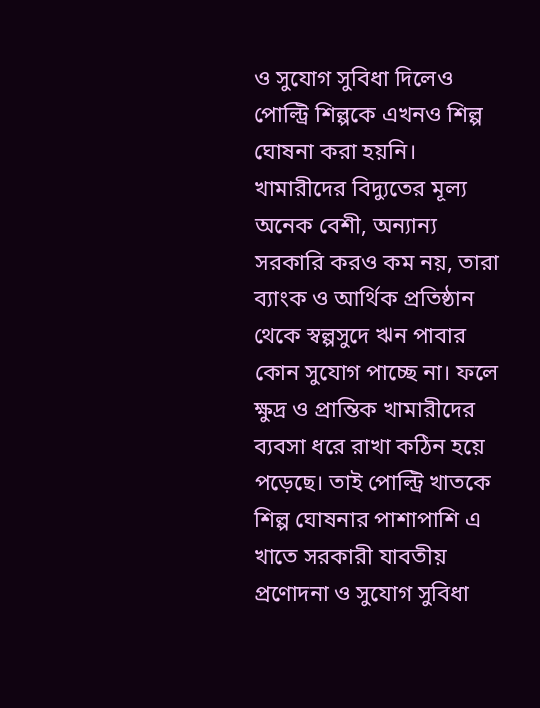ও সুযোগ সুবিধা দিলেও পোল্ট্রি শিল্পকে এখনও শিল্প ঘোষনা করা হয়নি। খামারীদের বিদ্যুতের মূল্য অনেক বেশী, অন্যান্য সরকারি করও কম নয়, তারা ব্যাংক ও আর্থিক প্রতিষ্ঠান থেকে স্বল্পসুদে ঋন পাবার কোন সুযোগ পাচ্ছে না। ফলে ক্ষুদ্র ও প্রান্তিক খামারীদের ব্যবসা ধরে রাখা কঠিন হয়ে পড়েছে। তাই পোল্ট্রি খাতকে শিল্প ঘোষনার পাশাপাশি এ খাতে সরকারী যাবতীয় প্রণোদনা ও সুযোগ সুবিধা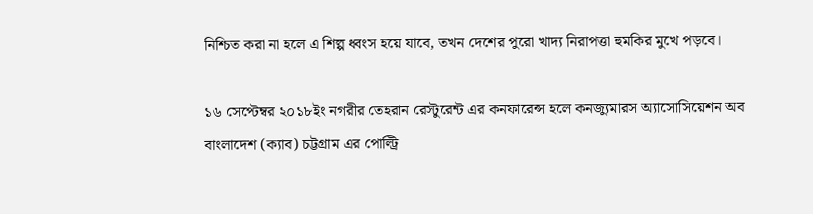নিশ্চিত করা না হলে এ শিল্প ধ্বংস হয়ে যাবে, তখন দেশের পুরো খাদ্য নিরাপত্তা হুমকির মুখে পড়বে।

১৬ সেপ্টেম্বর ২০১৮ইং নগরীর তেহরান রেস্টুরেন্ট এর কনফারেন্স হলে কনজ্যুমারস অ্যাসোসিয়েশন অব বাংলাদেশ (ক্যাব) চট্টগ্রাম এর পোল্ট্রি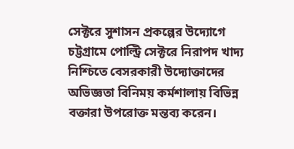সেক্টরে সুশাসন প্রকল্পের উদ্যোগে চট্টগ্রামে পোল্ট্রি সেক্টরে নিরাপদ খাদ্য নিশ্চিতে বেসরকারী উদ্যোক্তাদের অভিজ্ঞতা বিনিময় কর্মশালায় বিভিন্ন বক্তারা উপরোক্ত মন্তব্য করেন।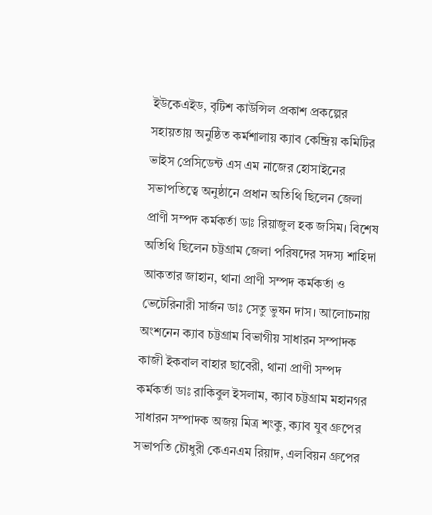ইউকেএইড, বৃটিশ কাউন্সিল প্রকাশ প্রকল্পের সহায়তায় অনুষ্ঠিত কর্মশালায় ক্যাব কেন্দ্রিয় কমিটির ভাইস প্রেসিডেন্ট এস এম নাজের হোসাইনের সভাপতিত্বে অনুষ্ঠানে প্রধান অতিথি ছিলেন জেলা প্রাণী সম্পদ কর্মকর্তা ডাঃ রিয়াজুল হক জসিম। বিশেষ অতিথি ছিলেন চট্টগ্রাম জেলা পরিষদের সদস্য শাহিদা আকতার জাহান, থানা প্রাণী সম্পদ কর্মকর্তা ও ভেটেরিনারী সার্জন ডাঃ সেতু ভুষন দাস। আলোচনায় অংশনেন ক্যাব চট্টগ্রাম বিভাগীয় সাধারন সম্পাদক কাজী ইকবাল বাহার ছাবেরী, থানা প্রাণী সম্পদ কর্মকর্তা ডাঃ রাকিবুল ইসলাম, ক্যাব চট্টগ্রাম মহানগর সাধারন সম্পাদক অজয় মিত্র শংকু, ক্যাব যুব গ্রুপের সভাপতি চৌধুরী কেএনএম রিয়াদ, এলবিয়ন গ্রুপের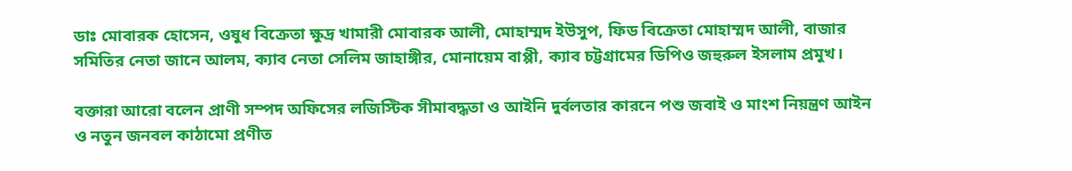ডাঃ মোবারক হোসেন, ওষুধ বিক্রেতা ক্ষুদ্র খামারী মোবারক আলী, মোহাম্মদ ইউসুপ, ফিড বিক্রেতা মোহাম্মদ আলী, বাজার সমিতির নেতা জানে আলম, ক্যাব নেতা সেলিম জাহাঙ্গীর, মোনায়েম বাপ্পী, ক্যাব চট্টগ্রামের ডিপিও জহুরুল ইসলাম প্রমুখ।

বক্তারা আরো বলেন প্রাণী সম্পদ অফিসের লজিস্টিক সীমাবদ্ধতা ও আইনি দুর্বলতার কারনে পশু জবাই ও মাংশ নিয়ন্ত্রণ আইন ও নতুন জনবল কাঠামো প্রণীত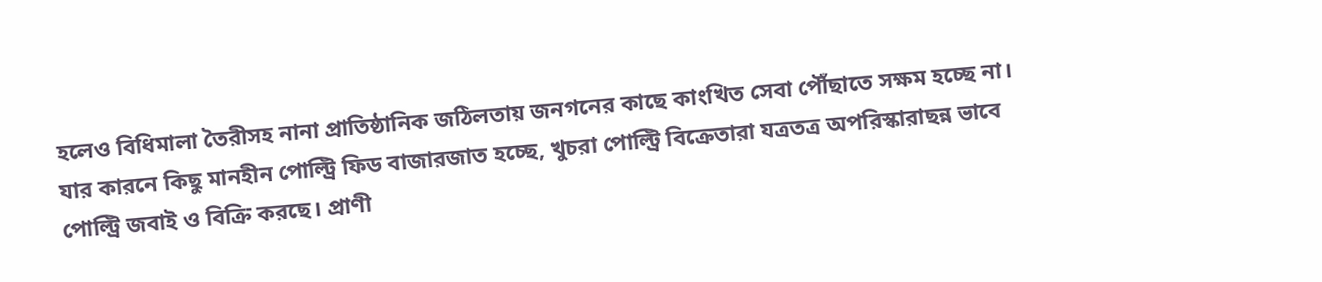হলেও বিধিমালা তৈরীসহ নানা প্রাতিষ্ঠানিক জঠিলতায় জনগনের কাছে কাংখিত সেবা পৌঁছাতে সক্ষম হচ্ছে না। যার কারনে কিছু মানহীন পোল্ট্রি ফিড বাজারজাত হচ্ছে, খুচরা পোল্ট্রি বিক্রেতারা যত্রতত্র অপরিস্কারাছন্ন ভাবে পোল্ট্রি জবাই ও বিক্রি করছে। প্রাণী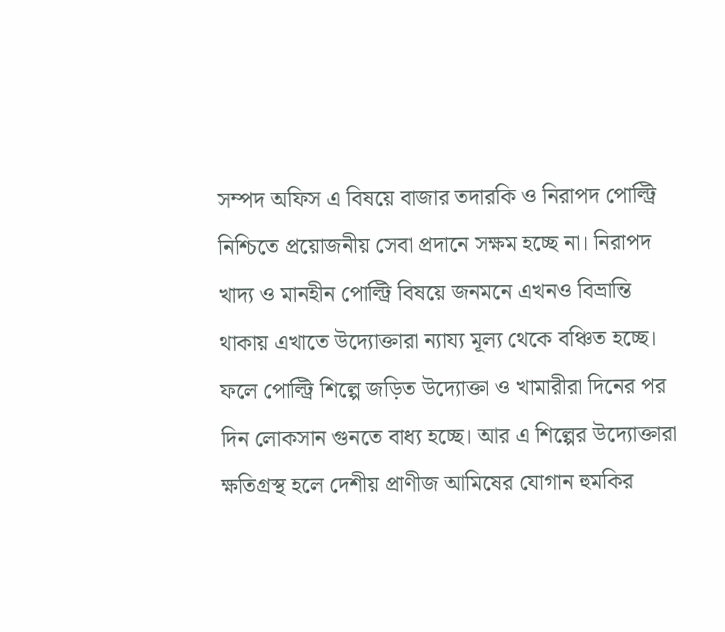সম্পদ অফিস এ বিষয়ে বাজার তদারকি ও নিরাপদ পোল্ট্রি নিশ্চিতে প্রয়োজনীয় সেবা প্রদানে সক্ষম হচ্ছে না। নিরাপদ খাদ্য ও মানহীন পোল্ট্রি বিষয়ে জনমনে এখনও বিভ্রান্তি থাকায় এখাতে উদ্যোক্তারা ন্যায্য মূল্য থেকে বঞ্চিত হচ্ছে। ফলে পোল্ট্রি শিল্পে জড়িত উদ্যোক্তা ও খামারীরা দিনের পর দিন লোকসান গুনতে বাধ্য হচ্ছে। আর এ শিল্পের উদ্যোক্তারা ক্ষতিগ্রস্থ হলে দেশীয় প্রাণীজ আমিষের যোগান হুমকির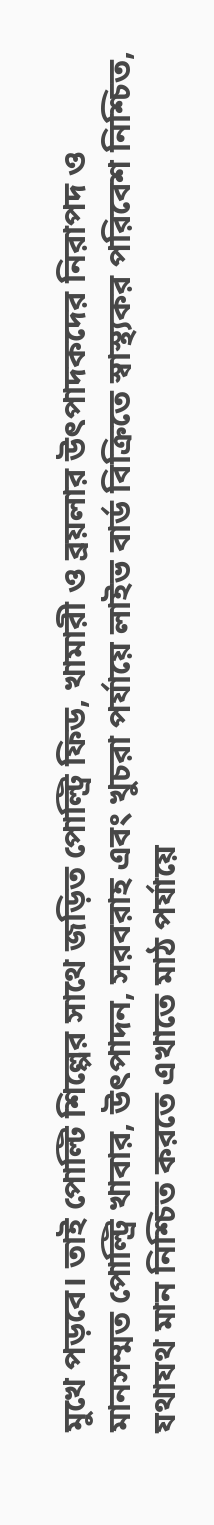মুখে পড়বে। তাই পোল্টি শিল্পের সাথে জড়িত পোল্ট্রি ফিড, খামারী ও ব্রয়লার উৎপাদকদের নিরাপদ ও মানসম্মত পোল্ট্রি খাবার, উৎপাদন, সরবরাহ এবং খুচরা পর্যায়ে লাইভ বার্ড বিক্রিতে স্বাস্থ্যকর পরিবেশ নিশ্চিত, যথাযথ মান নিশ্চিত করতে এখাতে মাঠ পর্যায়ে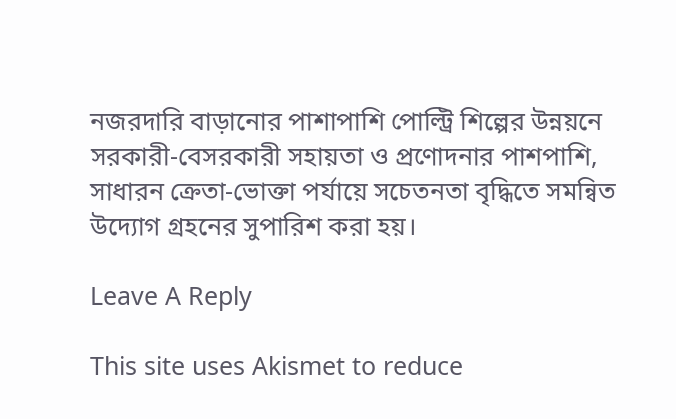নজরদারি বাড়ানোর পাশাপাশি পোল্ট্রি শিল্পের উন্নয়নে সরকারী-বেসরকারী সহায়তা ও প্রণোদনার পাশপাশি, সাধারন ক্রেতা-ভোক্তা পর্যায়ে সচেতনতা বৃদ্ধিতে সমন্বিত উদ্যোগ গ্রহনের সুপারিশ করা হয়।

Leave A Reply

This site uses Akismet to reduce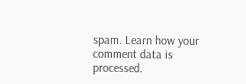spam. Learn how your comment data is processed.